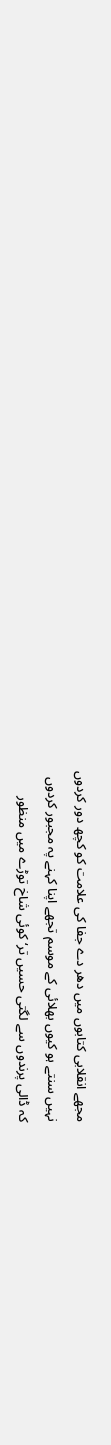مجھے انقلابی کتابوں میں دھر دے جفا کی علامت کو کچھ دور کردوں
نہیں سنتے ہو کیوں بھلائی کے موسم تجھے اپنا کہنے پہ مجبور کردوں
کہ ڈالی پرندوں سے لگتی حسیں تر‘ کوئی شاخ توڑے میں منظور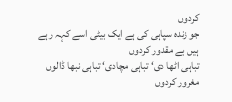کردوں
جو زندہ سپاہی کی ہے ایک بیٹی اسے کہہ رہے ہیں بے مقدور کردوں
تباہی اٹھا دی‘ تباہی مچادی‘ تباہی نبھا ڈالوں مغرور کردوں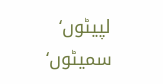لپیٹوں‘ سمیٹوں‘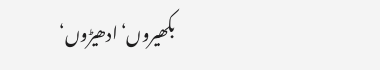بکھیروں‘ ادھیڑوں‘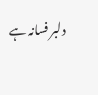دلبر فسانہ ہے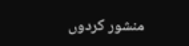منشور کردوں